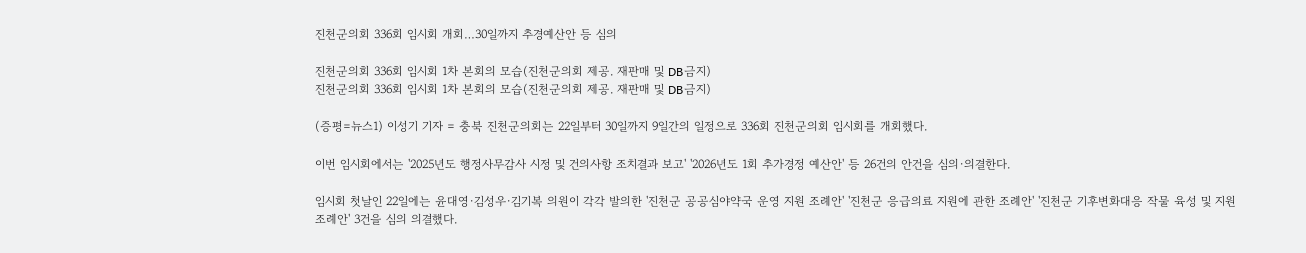진천군의회 336회 임시회 개회…30일까지 추경예산안 등 심의

진천군의회 336회 임시회 1차 본회의 모습(진천군의회 제공. 재판매 및 DB금지)
진천군의회 336회 임시회 1차 본회의 모습(진천군의회 제공. 재판매 및 DB금지)

(증평=뉴스1) 이성기 기자 = 충북 진천군의회는 22일부터 30일까지 9일간의 일정으로 336회 진천군의회 임시회를 개회했다.

이번 임시회에서는 '2025년도 행정사무감사 시정 및 건의사항 조치결과 보고' '2026년도 1회 추가경정 예산안' 등 26건의 안건을 심의·의결한다.

임시회 첫날인 22일에는 윤대영·김성우·김기복 의원이 각각 발의한 '진천군 공공심야약국 운영 지원 조례안' '진천군 응급의료 지원에 관한 조례안' '진천군 기후변화대응 작물 육성 및 지원 조례안' 3건을 심의 의결했다.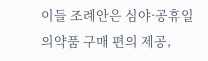이들 조례안은 심야·공휴일 의약품 구매 편의 제공,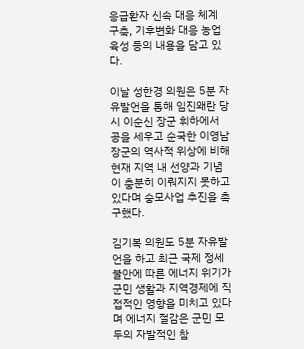응급환자 신속 대응 체계 구축, 기후변화 대응 농업 육성 등의 내용을 담고 있다.

이날 성한경 의원은 5분 자유발언을 통해 임진왜란 당시 이순신 장군 휘하에서 공을 세우고 순국한 이영남 장군의 역사적 위상에 비해 현재 지역 내 선양과 기념이 충분히 이뤄지지 못하고 있다며 숭모사업 추진을 촉구했다.

김기복 의원도 5분 자유발언을 하고 최근 국제 정세 불안에 따른 에너지 위기가 군민 생활과 지역경제에 직접적인 영향을 미치고 있다며 에너지 절감은 군민 모두의 자발적인 참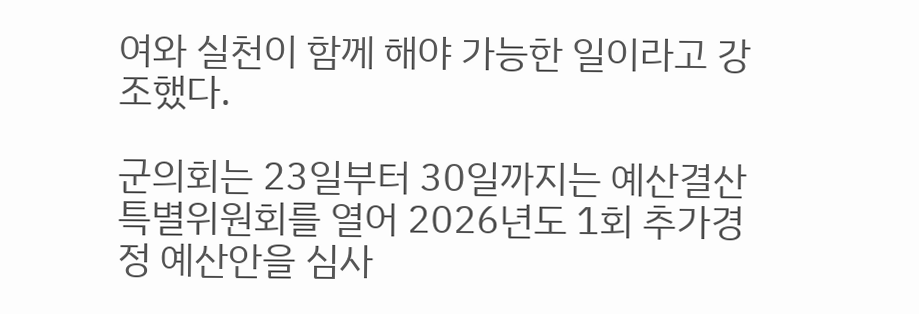여와 실천이 함께 해야 가능한 일이라고 강조했다.

군의회는 23일부터 30일까지는 예산결산특별위원회를 열어 2026년도 1회 추가경정 예산안을 심사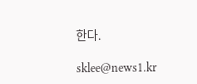한다.

sklee@news1.kr